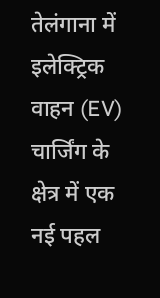तेलंगाना में इलेक्ट्रिक वाहन (EV) चार्जिंग के क्षेत्र में एक नई पहल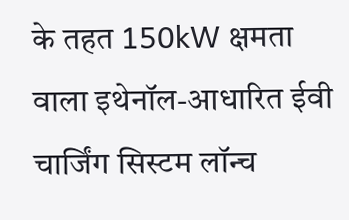के तहत 150kW क्षमता वाला इथेनॉल-आधारित ईवी चार्जिंग सिस्टम लॉन्च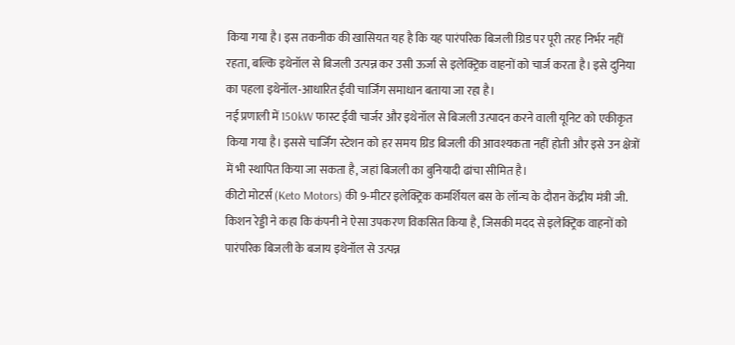किया गया है। इस तकनीक की खासियत यह है कि यह पारंपरिक बिजली ग्रिड पर पूरी तरह निर्भर नहीं रहता, बल्कि इथेनॉल से बिजली उत्पन्न कर उसी ऊर्जा से इलेक्ट्रिक वाहनों को चार्ज करता है। इसे दुनिया का पहला इथेनॉल-आधारित ईवी चार्जिंग समाधान बताया जा रहा है।
नई प्रणाली में 150kW फास्ट ईवी चार्जर और इथेनॉल से बिजली उत्पादन करने वाली यूनिट को एकीकृत किया गया है। इससे चार्जिंग स्टेशन को हर समय ग्रिड बिजली की आवश्यकता नहीं होती और इसे उन क्षेत्रों में भी स्थापित किया जा सकता है, जहां बिजली का बुनियादी ढांचा सीमित है।
कीटो मोटर्स (Keto Motors) की 9-मीटर इलेक्ट्रिक कमर्शियल बस के लॉन्च के दौरान केंद्रीय मंत्री जी. किशन रेड्डी ने कहा कि कंपनी ने ऐसा उपकरण विकसित किया है, जिसकी मदद से इलेक्ट्रिक वाहनों को पारंपरिक बिजली के बजाय इथेनॉल से उत्पन्न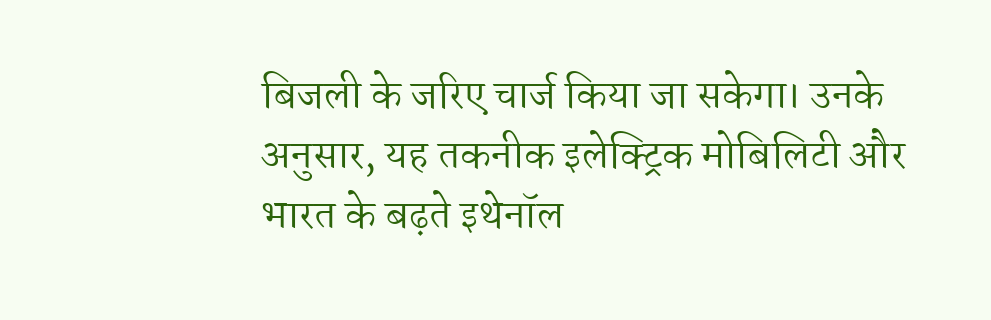बिजली के जरिए चार्ज किया जा सकेगा। उनके अनुसार, यह तकनीक इलेक्ट्रिक मोबिलिटी और भारत के बढ़ते इथेनॉल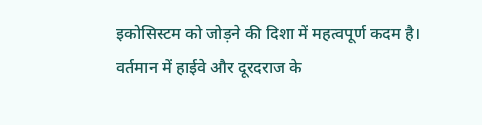इकोसिस्टम को जोड़ने की दिशा में महत्वपूर्ण कदम है।
वर्तमान में हाईवे और दूरदराज के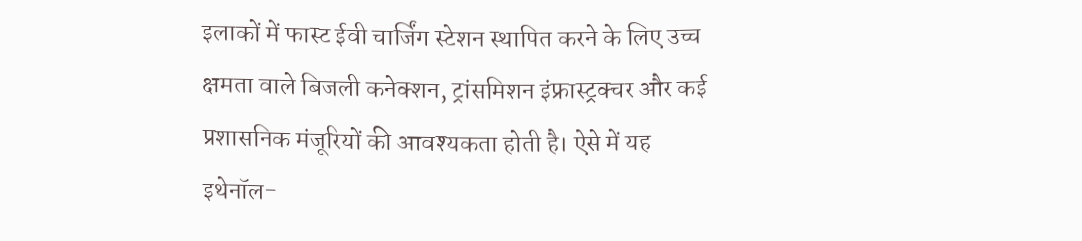इलाकों में फास्ट ईवी चार्जिंग स्टेशन स्थापित करने के लिए उच्च क्षमता वाले बिजली कनेक्शन, ट्रांसमिशन इंफ्रास्ट्रक्चर और कई प्रशासनिक मंजूरियों की आवश्यकता होती है। ऐसे में यह इथेनॉल-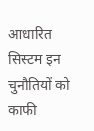आधारित सिस्टम इन चुनौतियों को काफी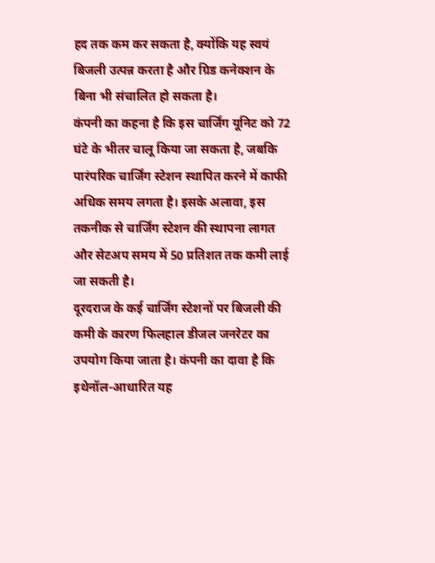हद तक कम कर सकता है, क्योंकि यह स्वयं बिजली उत्पन्न करता है और ग्रिड कनेक्शन के बिना भी संचालित हो सकता है।
कंपनी का कहना है कि इस चार्जिंग यूनिट को 72 घंटे के भीतर चालू किया जा सकता है, जबकि पारंपरिक चार्जिंग स्टेशन स्थापित करने में काफी अधिक समय लगता है। इसके अलावा, इस तकनीक से चार्जिंग स्टेशन की स्थापना लागत और सेटअप समय में 50 प्रतिशत तक कमी लाई जा सकती है।
दूरदराज के कई चार्जिंग स्टेशनों पर बिजली की कमी के कारण फिलहाल डीजल जनरेटर का उपयोग किया जाता है। कंपनी का दावा है कि इथेनॉल-आधारित यह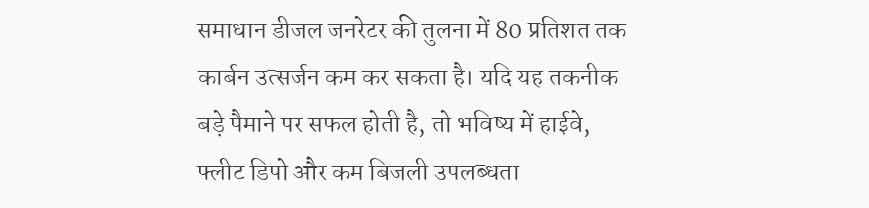समाधान डीजल जनरेटर की तुलना में 80 प्रतिशत तक कार्बन उत्सर्जन कम कर सकता है। यदि यह तकनीक बड़े पैमाने पर सफल होती है, तो भविष्य में हाईवे, फ्लीट डिपो और कम बिजली उपलब्धता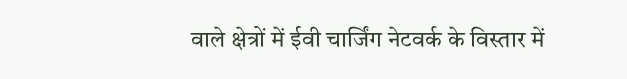वाले क्षेत्रों में ईवी चार्जिंग नेटवर्क के विस्तार में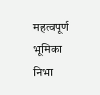महत्वपूर्ण भूमिका निभा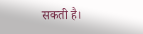सकती है।